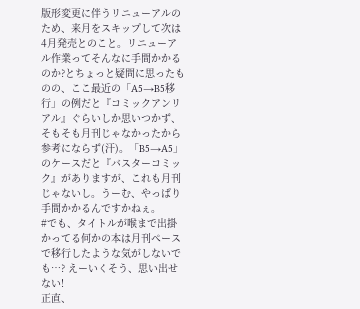版形変更に伴うリニューアルのため、来月をスキップして次は4月発売とのこと。リニューアル作業ってそんなに手間かかるのか?とちょっと疑問に思ったものの、ここ最近の「A5→B5移行」の例だと『コミックアンリアル』ぐらいしか思いつかず、そもそも月刊じゃなかったから参考にならず(汗)。「B5→A5」のケースだと『バスターコミック』がありますが、これも月刊じゃないし。うーむ、やっぱり手間かかるんですかねぇ。
#でも、タイトルが喉まで出掛かってる何かの本は月刊ペースで移行したような気がしないでも…? えーいくそう、思い出せない!
正直、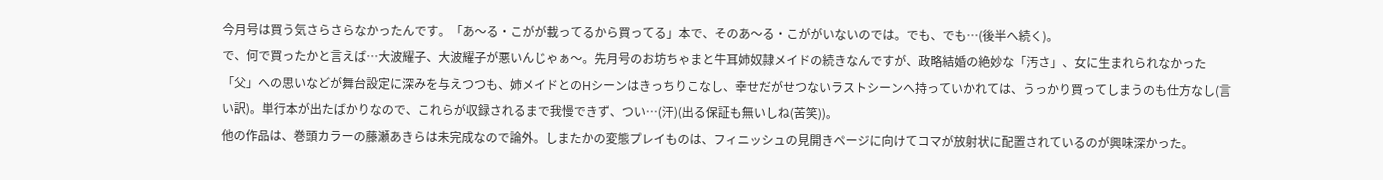今月号は買う気さらさらなかったんです。「あ〜る・こがが載ってるから買ってる」本で、そのあ〜る・こががいないのでは。でも、でも…(後半へ続く)。
で、何で買ったかと言えば…大波耀子、大波耀子が悪いんじゃぁ〜。先月号のお坊ちゃまと牛耳姉奴隷メイドの続きなんですが、政略結婚の絶妙な「汚さ」、女に生まれられなかった「父」への思いなどが舞台設定に深みを与えつつも、姉メイドとのHシーンはきっちりこなし、幸せだがせつないラストシーンへ持っていかれては、うっかり買ってしまうのも仕方なし(言い訳)。単行本が出たばかりなので、これらが収録されるまで我慢できず、つい…(汗)(出る保証も無いしね(苦笑))。
他の作品は、巻頭カラーの藤瀬あきらは未完成なので論外。しまたかの変態プレイものは、フィニッシュの見開きページに向けてコマが放射状に配置されているのが興味深かった。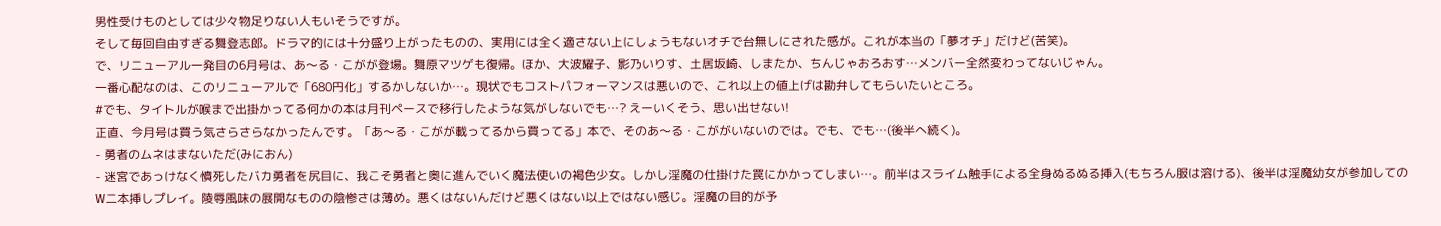男性受けものとしては少々物足りない人もいそうですが。
そして毎回自由すぎる舞登志郎。ドラマ的には十分盛り上がったものの、実用には全く適さない上にしょうもないオチで台無しにされた感が。これが本当の「夢オチ」だけど(苦笑)。
で、リニューアル一発目の6月号は、あ〜る・こがが登場。舞原マツゲも復帰。ほか、大波耀子、影乃いりす、土居坂崎、しまたか、ちんじゃおろおす…メンバー全然変わってないじゃん。
一番心配なのは、このリニューアルで「680円化」するかしないか…。現状でもコストパフォーマンスは悪いので、これ以上の値上げは勘弁してもらいたいところ。
#でも、タイトルが喉まで出掛かってる何かの本は月刊ペースで移行したような気がしないでも…? えーいくそう、思い出せない!
正直、今月号は買う気さらさらなかったんです。「あ〜る・こがが載ってるから買ってる」本で、そのあ〜る・こががいないのでは。でも、でも…(後半へ続く)。
- 勇者のムネはまないただ(みにおん)
- 迷宮であっけなく憤死したバカ勇者を尻目に、我こそ勇者と奥に進んでいく魔法使いの褐色少女。しかし淫魔の仕掛けた罠にかかってしまい…。前半はスライム触手による全身ぬるぬる挿入(もちろん服は溶ける)、後半は淫魔幼女が参加してのW二本挿しプレイ。陵辱風味の展開なものの陰惨さは薄め。悪くはないんだけど悪くはない以上ではない感じ。淫魔の目的が予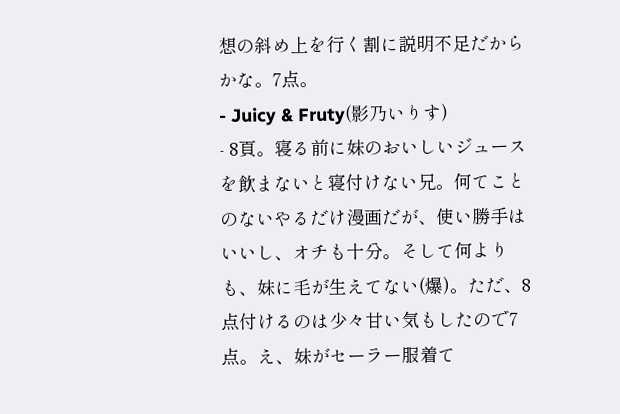想の斜め上を行く割に説明不足だからかな。7点。
- Juicy & Fruty(影乃いりす)
- 8頁。寝る前に妹のおいしいジュースを飲まないと寝付けない兄。何てことのないやるだけ漫画だが、使い勝手はいいし、オチも十分。そして何よりも、妹に毛が生えてない(爆)。ただ、8点付けるのは少々甘い気もしたので7点。え、妹がセーラー服着て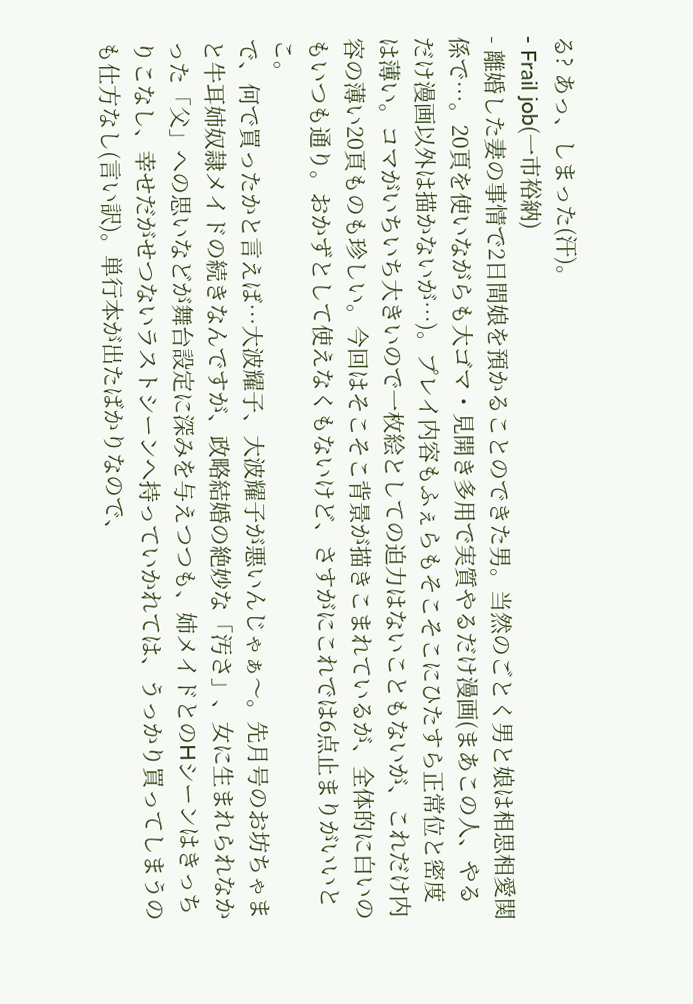る? あっ、しまった(汗)。
- Frail job(一市裕納)
- 離婚した妻の事情で2日間娘を預かることのできた男。当然のごとく男と娘は相思相愛関係で…。20頁を使いながらも大ゴマ・見開き多用で実質やるだけ漫画(まあこの人、やるだけ漫画以外は描かないが…)。プレイ内容もふぇらもそこそこにひたすら正常位と密度は薄い。コマがいちいち大きいので一枚絵としての迫力はないこともないが、これだけ内容の薄い20頁ものも珍しい。今回はそこそこ背景が描きこまれているが、全体的に白いのもいつも通り。おかずとして使えなくもないけど、さすがにこれでは6点止まりがいいとこ。
で、何で買ったかと言えば…大波耀子、大波耀子が悪いんじゃぁ〜。先月号のお坊ちゃまと牛耳姉奴隷メイドの続きなんですが、政略結婚の絶妙な「汚さ」、女に生まれられなかった「父」への思いなどが舞台設定に深みを与えつつも、姉メイドとのHシーンはきっちりこなし、幸せだがせつないラストシーンへ持っていかれては、うっかり買ってしまうのも仕方なし(言い訳)。単行本が出たばかりなので、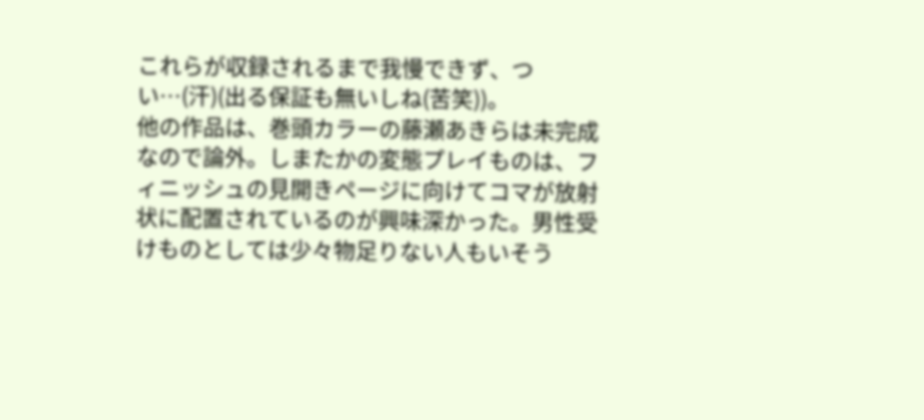これらが収録されるまで我慢できず、つい…(汗)(出る保証も無いしね(苦笑))。
他の作品は、巻頭カラーの藤瀬あきらは未完成なので論外。しまたかの変態プレイものは、フィニッシュの見開きページに向けてコマが放射状に配置されているのが興味深かった。男性受けものとしては少々物足りない人もいそう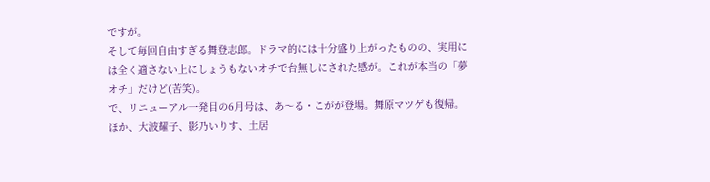ですが。
そして毎回自由すぎる舞登志郎。ドラマ的には十分盛り上がったものの、実用には全く適さない上にしょうもないオチで台無しにされた感が。これが本当の「夢オチ」だけど(苦笑)。
で、リニューアル一発目の6月号は、あ〜る・こがが登場。舞原マツゲも復帰。ほか、大波耀子、影乃いりす、土居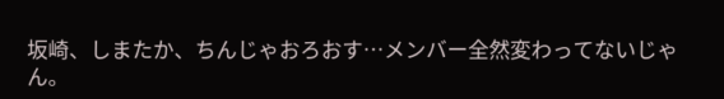坂崎、しまたか、ちんじゃおろおす…メンバー全然変わってないじゃん。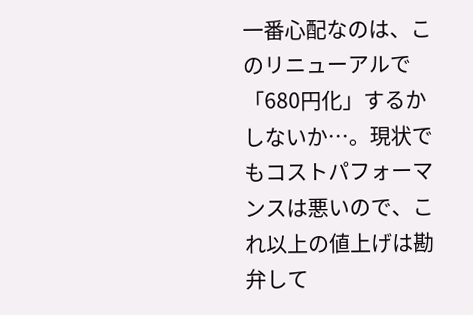一番心配なのは、このリニューアルで「680円化」するかしないか…。現状でもコストパフォーマンスは悪いので、これ以上の値上げは勘弁して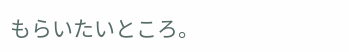もらいたいところ。